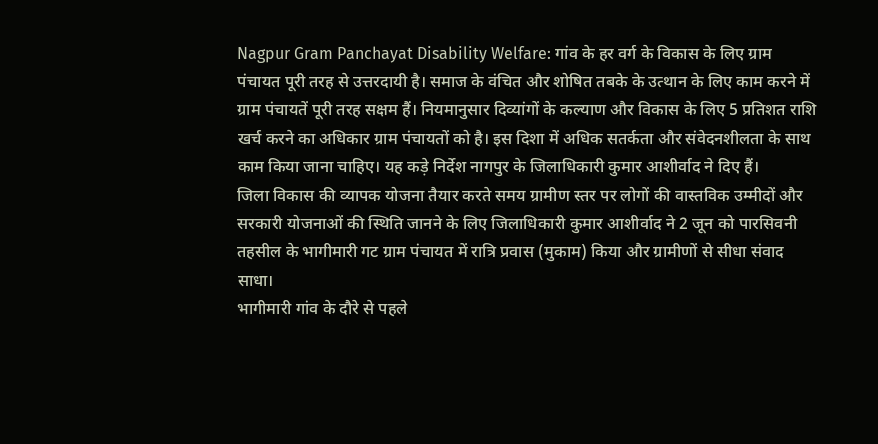Nagpur Gram Panchayat Disability Welfare: गांव के हर वर्ग के विकास के लिए ग्राम पंचायत पूरी तरह से उत्तरदायी है। समाज के वंचित और शोषित तबके के उत्थान के लिए काम करने में ग्राम पंचायतें पूरी तरह सक्षम हैं। नियमानुसार दिव्यांगों के कल्याण और विकास के लिए 5 प्रतिशत राशि खर्च करने का अधिकार ग्राम पंचायतों को है। इस दिशा में अधिक सतर्कता और संवेदनशीलता के साथ काम किया जाना चाहिए। यह कड़े निर्देश नागपुर के जिलाधिकारी कुमार आशीर्वाद ने दिए हैं।
जिला विकास की व्यापक योजना तैयार करते समय ग्रामीण स्तर पर लोगों की वास्तविक उम्मीदों और सरकारी योजनाओं की स्थिति जानने के लिए जिलाधिकारी कुमार आशीर्वाद ने 2 जून को पारसिवनी तहसील के भागीमारी गट ग्राम पंचायत में रात्रि प्रवास (मुकाम) किया और ग्रामीणों से सीधा संवाद साधा।
भागीमारी गांव के दौरे से पहले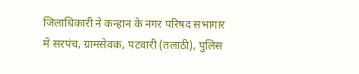जिलाधिकारी ने कन्हान के नगर परिषद सभागार में सरपंच, ग्रामसेवक, पटवारी (तलाठी), पुलिस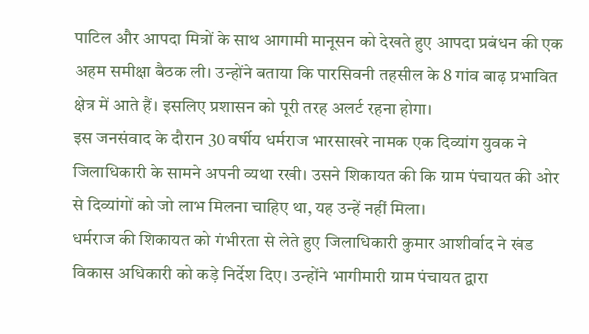पाटिल और आपदा मित्रों के साथ आगामी मानूसन को देखते हुए आपदा प्रबंधन की एक अहम समीक्षा बैठक ली। उन्होंने बताया कि पारसिवनी तहसील के 8 गांव बाढ़ प्रभावित क्षेत्र में आते हैं। इसलिए प्रशासन को पूरी तरह अलर्ट रहना होगा।
इस जनसंवाद के दौरान 30 वर्षीय धर्मराज भारसाखरे नामक एक दिव्यांग युवक ने जिलाधिकारी के सामने अपनी व्यथा रखी। उसने शिकायत की कि ग्राम पंचायत की ओर से दिव्यांगों को जो लाभ मिलना चाहिए था, यह उन्हें नहीं मिला।
धर्मराज की शिकायत को गंभीरता से लेते हुए जिलाधिकारी कुमार आशीर्वाद ने खंड विकास अधिकारी को कड़े निर्देश दिए। उन्होंने भागीमारी ग्राम पंचायत द्वारा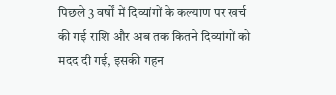पिछले 3 वर्षों में दिव्यांगों के कल्याण पर खर्च की गई राशि और अब तक कितने दिव्यांगों को मदद दी गई, इसकी गहन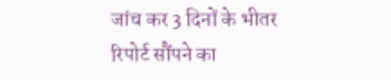जांच कर 3 दिनों के भीतर रिपोर्ट सौंपने का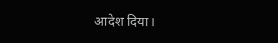आदेश दिया।